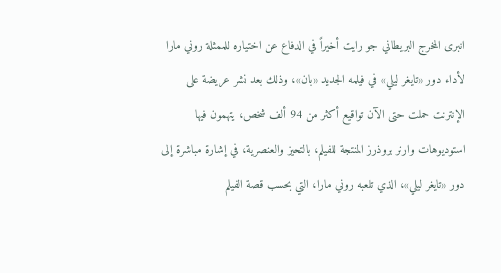انبرى المخرج البريطاني جو رايت أخيراً في الدفاع عن اختياره للممثلة روني مارا لأداء دور «تايغر ليلي» في فيلمه الجديد «بان»، وذلك بعد نشر عريضة على الإنترنت حملت حتى الآن تواقيع أكثر من 94 ألف شخص، يتهمون فيها استوديوهات وارنر بروذرز المنتجة للفيلم، بالتحيز والعنصرية، في إشارة مباشرة إلى دور «تايغر ليلي»، الذي تلعبه روني مارا، التي بحسب قصة الفيلم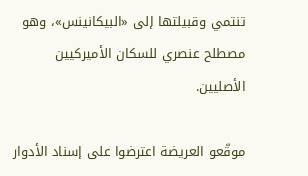تنتمي وقبيلتها إلى «البيكانينس»، وهو مصطلح عنصري للسكان الأميركيين الأصليين.

موقّعو العريضة اعترضوا على إسناد الأدوار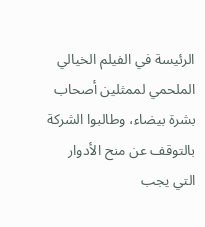الرئيسة في الفيلم الخيالي الملحمي لممثلين أصحاب بشرة بيضاء، وطالبوا الشركة بالتوقف عن منح الأدوار التي يجب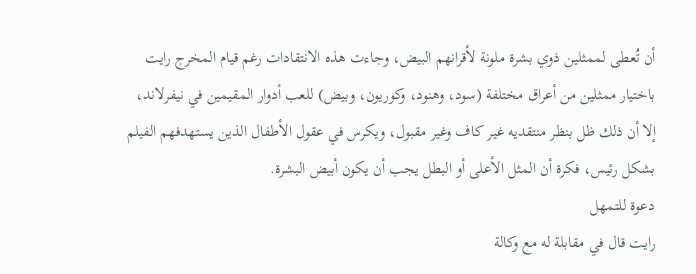أن تُعطى لممثلين ذوي بشرة ملونة لأقرانهم البيض، وجاءت هذه الانتقادات رغم قيام المخرج رايت باختيار ممثلين من أعراق مختلفة (سود، وهنود، وكوريون، وبيض) للعب أدوار المقيمين في نيفرلاند، إلا أن ذلك ظل بنظر منتقديه غير كاف وغير مقبول، ويكرس في عقول الأطفال الذين يستهدفهم الفيلم بشكل رئيس، فكرة أن المثل الأعلى أو البطل يجب أن يكون أبيض البشرة.
دعوة للتمهل
رايت قال في مقابلة له مع وكالة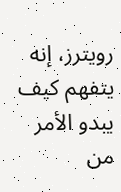رويترز، إنه يتفهم كيف يبدو الأمر من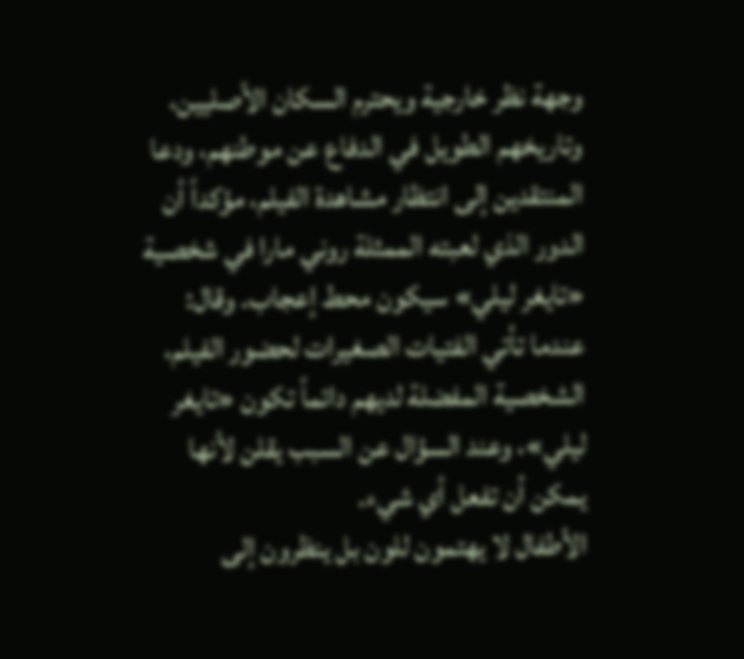وجهة نظر خارجية ويحترم السكان الأصليين، وتاريخهم الطويل في الدفاع عن موطنهم، ودعا المنتقدين إلى انتظار مشاهدة الفيلم، مؤكداً أن الدور الذي لعبته الممثلة روني مارا في شخصية «تايغر ليلي» سيكون محط إعجاب. وقال: عندما تأتي الفتيات الصغيرات لحضور الفيلم، الشخصية المفضلة لديهم دائماً تكون «تايغر ليلي»، وعند السؤال عن السبب يقلن لأنها يمكن أن تفعل أي شيء.
الأطفال لا يهتمون للون بل ينظرون إلى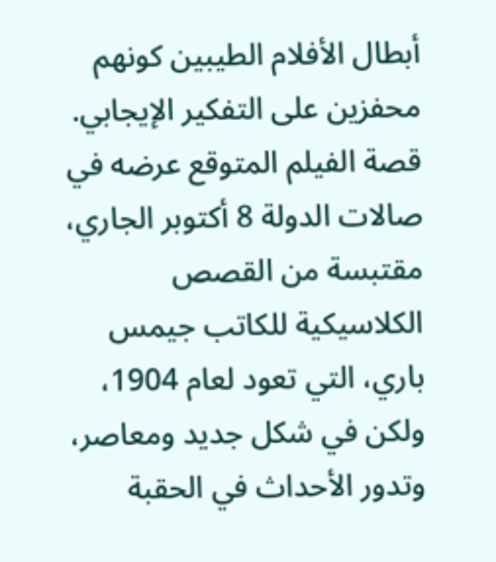أبطال الأفلام الطيبين كونهم محفزين على التفكير الإيجابي. قصة الفيلم المتوقع عرضه في صالات الدولة 8 أكتوبر الجاري، مقتبسة من القصص الكلاسيكية للكاتب جيمس باري، التي تعود لعام 1904، ولكن في شكل جديد ومعاصر، وتدور الأحداث في الحقبة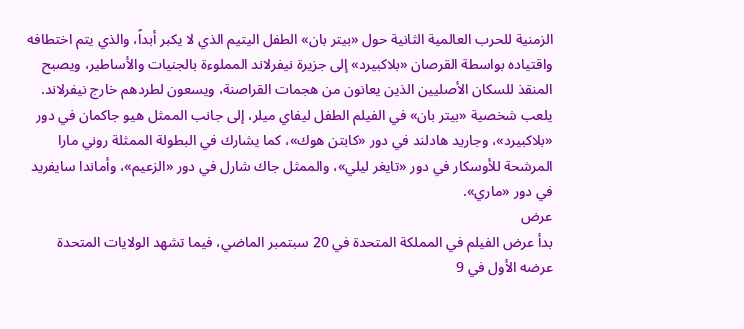الزمنية للحرب العالمية الثانية حول «بيتر بان» الطفل اليتيم الذي لا يكبر أبداً، والذي يتم اختطافه واقتياده بواسطة القرصان «بلاكبيرد» إلى جزيرة نيفرلاند المملوءة بالجنيات والأساطير، ويصبح المنقذ للسكان الأصليين الذين يعانون من هجمات القراصنة، ويسعون لطردهم خارج نيفرلاند.
يلعب شخصية «بيتر بان» في الفيلم الطفل ليفاي ميلر، إلى جانب الممثل هيو جاكمان في دور «بلاكبيرد»، وجاريد هادلند في دور «كابتن هوك»، كما يشارك في البطولة الممثلة روني مارا المرشحة للأوسكار في دور «تايغر ليلي»، والممثل جاك شارل في دور «الزعيم»، وأماندا سايفريد في دور «ماري».
عرض
بدأ عرض الفيلم في المملكة المتحدة في 20 سبتمبر الماضي، فيما تشهد الولايات المتحدة عرضه الأول في 9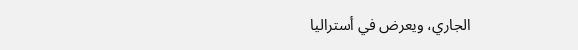الجاري، ويعرض في أستراليا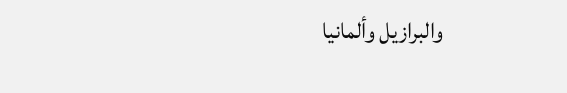والبرازيل وألمانيا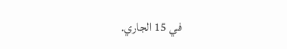في 15 الجاري.